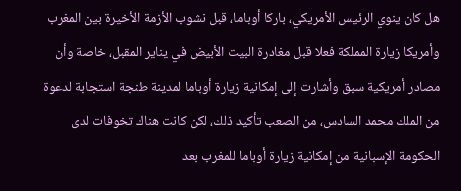هل كان ينوي الرئيس الأمريكي، باركا أوباما، قبل نشوب الأزمة الأخيرة بين المغرب وأمريكا زيارة المملكة فعلا قبل مغادرة البيت الأبيض في يناير المقبل، خاصة وأن مصادر أمريكية سبق وأشارت إلى إمكانية زيارة أوباما لمدينة طنجة استجابة لدعوة من الملك محمد السادس، من الصعب تأكيد ذلك، لكن كانت هناك تخوفات لدى الحكومة الإسبانية من إمكانية زيارة أوباما للمغرب بعد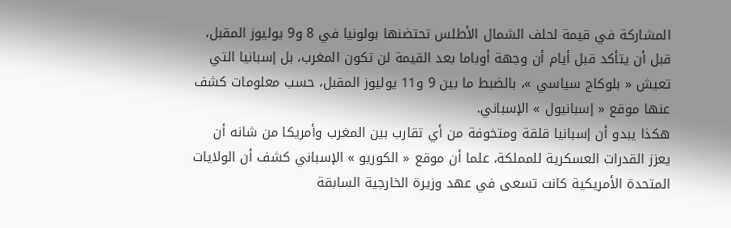المشاركة في قيمة لحلف الشمال الأطلس تحتضنها بولونيا في 8 و9 يوليوز المقبل، قبل أن يتأكد قبل أيام أن وجهة أوباما بعد القيمة لن تكون المغرب، بل إسبانيا التي تعيش « بلوكاج سياسي »، بالضبط ما بين 9 و11 يوليوز المقبل، حسب معلومات كشف عنها موقع « إسبانيول » الإسباني.
هكذا يبدو أن إسبانيا قلقة ومتخوفة من أي تقارب بين المغرب وأمريكا من شانه أن يعزز القدرات العسكرية للمملكة، علما أن موقع « الكوريو » الإسباني كشف أن الولايات المتحدة الأمريكية كانت تسعى في عهد وزيرة الخارجية السابقة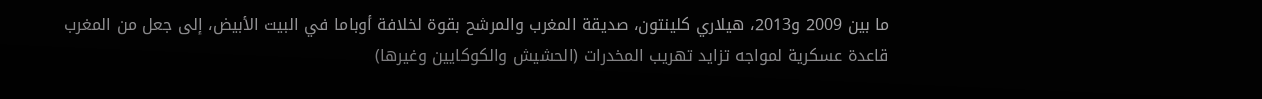ما بين 2009 و2013، هيلاري كلينتون، صديقة المغرب والمرشح بقوة لخلافة أوباما في البيت الأبيض، إلى جعل من المغرب قاعدة عسكرية لمواجه تزايد تهريب المخدرات (الحشيش والكوكايين وغيرها)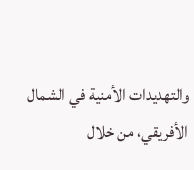والتهديدات الأمنية في الشمال الأفريقي، من خلال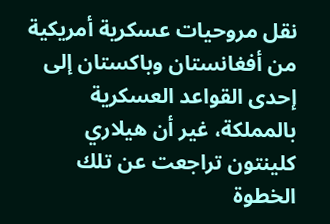نقل مروحيات عسكرية أمريكية من أفغانستان وباكستان إلى إحدى القواعد العسكرية بالمملكة، غير أن هيلاري كلينتون تراجعت عن تلك الخطوة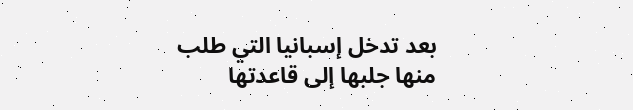بعد تدخل إسبانيا التي طلب منها جلبها إلى قاعدتها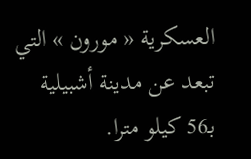العسكرية « مورون » التي تبعد عن مدينة أشبيلية بـ56 كيلو مترا.